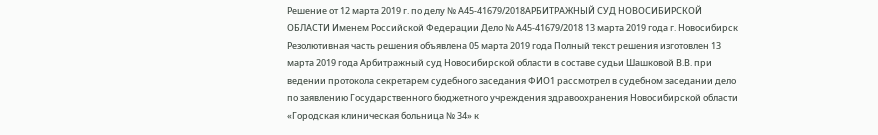Решение от 12 марта 2019 г. по делу № А45-41679/2018АРБИТРАЖНЫЙ СУД НОВОСИБИРСКОЙ ОБЛАСТИ Именем Российской Федерации Дело № А45-41679/2018 13 марта 2019 года г. Новосибирск Резолютивная часть решения объявлена 05 марта 2019 года Полный текст решения изготовлен 13 марта 2019 года Арбитражный суд Новосибирской области в составе судьи Шашковой В.В. при ведении протокола секретарем судебного заседания ФИО1 рассмотрел в судебном заседании дело по заявлению Государственного бюджетного учреждения здравоохранения Новосибирской области «Городская клиническая больница № 34» к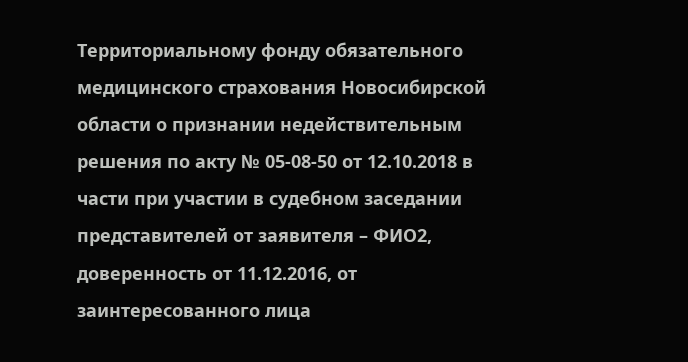Территориальному фонду обязательного медицинского страхования Новосибирской области о признании недействительным решения по акту № 05-08-50 от 12.10.2018 в части при участии в судебном заседании представителей от заявителя – ФИО2, доверенность от 11.12.2016, от заинтересованного лица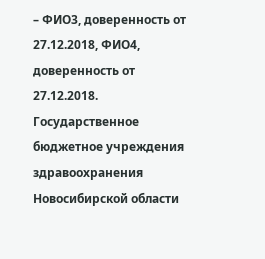– ФИО3, доверенность от 27.12.2018, ФИО4, доверенность от 27.12.2018. Государственное бюджетное учреждения здравоохранения Новосибирской области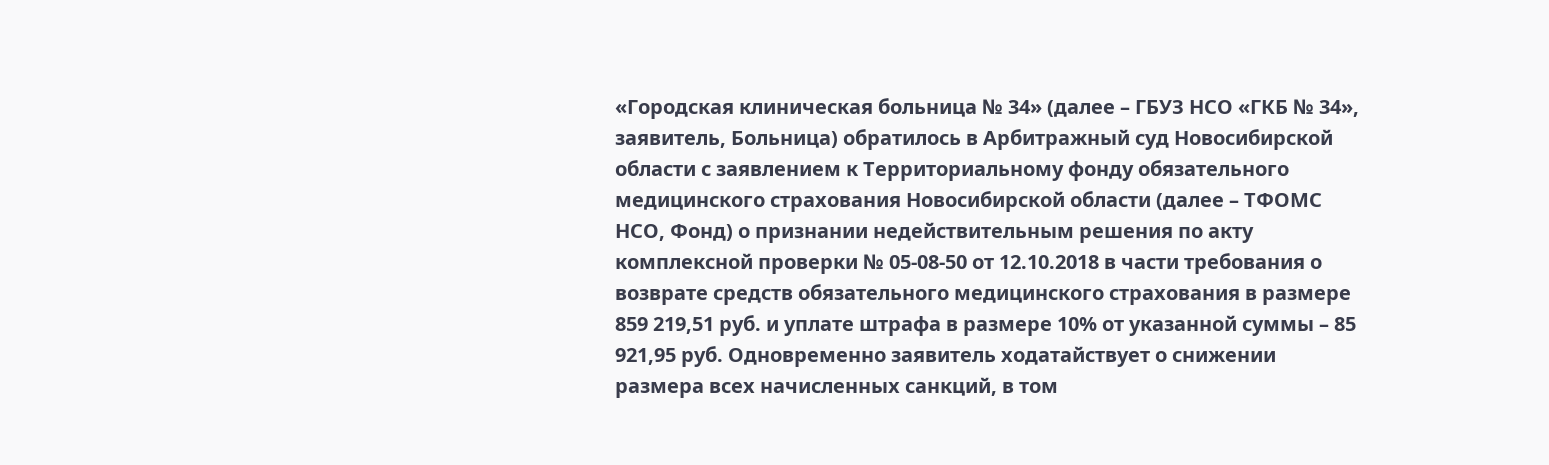«Городская клиническая больница № 34» (далее – ГБУЗ НСО «ГКБ № 34», заявитель, Больница) обратилось в Арбитражный суд Новосибирской области с заявлением к Территориальному фонду обязательного медицинского страхования Новосибирской области (далее – ТФОМС НСО, Фонд) о признании недействительным решения по акту комплексной проверки № 05-08-50 от 12.10.2018 в части требования о возврате средств обязательного медицинского страхования в размере 859 219,51 руб. и уплате штрафа в размере 10% от указанной суммы – 85 921,95 руб. Одновременно заявитель ходатайствует о снижении размера всех начисленных санкций, в том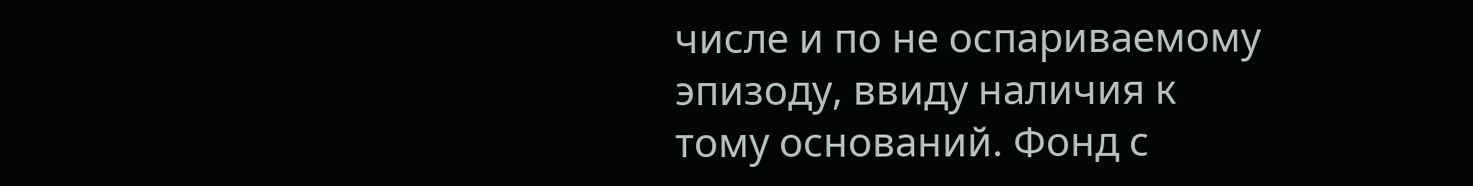числе и по не оспариваемому эпизоду, ввиду наличия к тому оснований. Фонд с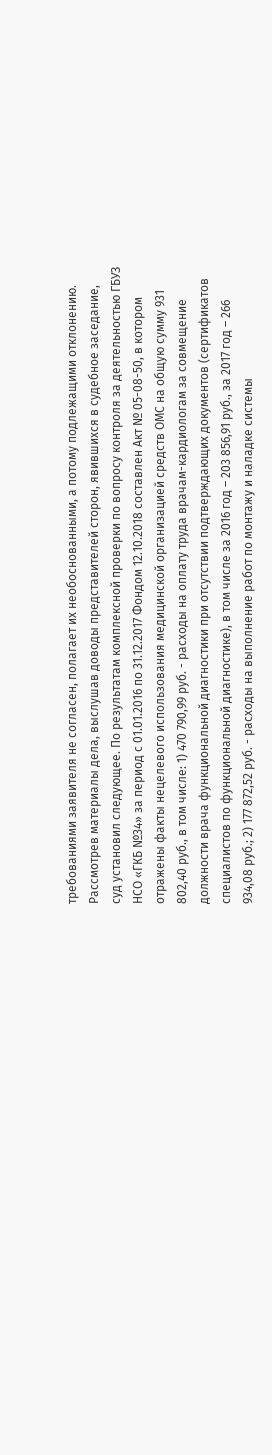требованиями заявителя не согласен, полагает их необоснованными, а потому подлежащими отклонению. Рассмотрев материалы дела, выслушав доводы представителей сторон, явившихся в судебное заседание, суд установил следующее. По результатам комплексной проверки по вопросу контроля за деятельностью ГБУЗ НСО «ГКБ №34» за период с 01.01.2016 по 31.12.2017 Фондом 12.10.2018 составлен Акт № 05-08-50, в котором отражены факты нецелевого использования медицинской организацией средств ОМС на общую сумму 931 802,40 руб., в том числе: 1) 470 790,99 руб. - расходы на оплату труда врачам-кардиологам за совмещение должности врача функциональной диагностики при отсутствии подтверждающих документов (сертификатов специалистов по функциональной диагностике), в том числе за 2016 год – 203 856,91 руб., за 2017 год – 266 934,08 руб.; 2) 177 872,52 руб. - расходы на выполнение работ по монтажу и наладке системы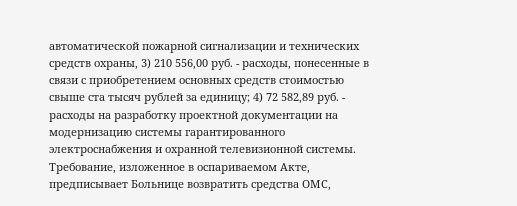автоматической пожарной сигнализации и технических средств охраны, 3) 210 556,00 руб. - расходы, понесенные в связи с приобретением основных средств стоимостью свыше ста тысяч рублей за единицу; 4) 72 582,89 руб. - расходы на разработку проектной документации на модернизацию системы гарантированного электроснабжения и охранной телевизионной системы. Требование, изложенное в оспариваемом Акте, предписывает Больнице возвратить средства ОМС,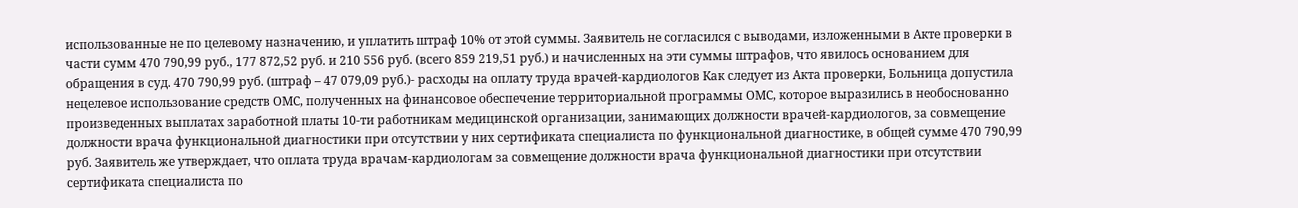использованные не по целевому назначению, и уплатить штраф 10% от этой суммы. Заявитель не согласился с выводами, изложенными в Акте проверки в части сумм 470 790,99 руб., 177 872,52 руб. и 210 556 руб. (всего 859 219,51 руб.) и начисленных на эти суммы штрафов, что явилось основанием для обращения в суд. 470 790,99 руб. (штраф – 47 079,09 руб.)- расходы на оплату труда врачей-кардиологов Как следует из Акта проверки, Больница допустила нецелевое использование средств ОМС, полученных на финансовое обеспечение территориальной программы ОМС, которое выразились в необоснованно произведенных выплатах заработной платы 10-ти работникам медицинской организации, занимающих должности врачей-кардиологов, за совмещение должности врача функциональной диагностики при отсутствии у них сертификата специалиста по функциональной диагностике, в общей сумме 470 790,99 руб. Заявитель же утверждает, что оплата труда врачам-кардиологам за совмещение должности врача функциональной диагностики при отсутствии сертификата специалиста по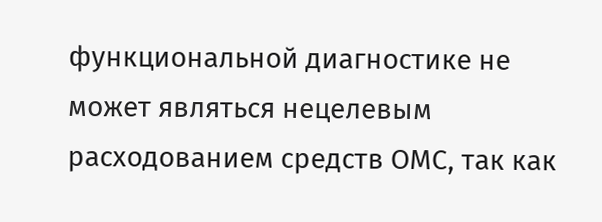функциональной диагностике не может являться нецелевым расходованием средств ОМС, так как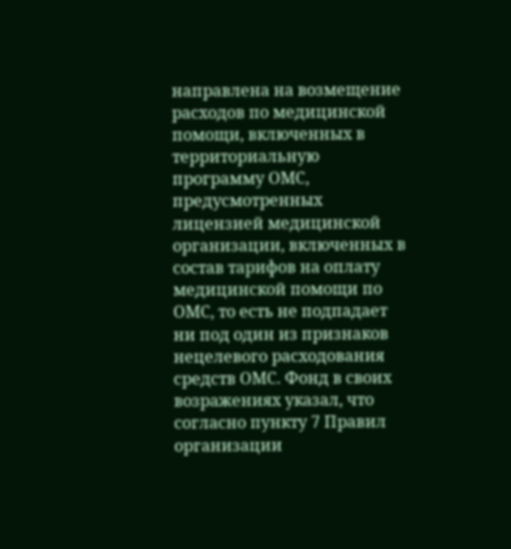направлена на возмещение расходов по медицинской помощи, включенных в территориальную программу ОМС, предусмотренных лицензией медицинской организации, включенных в состав тарифов на оплату медицинской помощи по ОМС, то есть не подпадает ни под один из признаков нецелевого расходования средств ОМС. Фонд в своих возражениях указал, что согласно пункту 7 Правил организации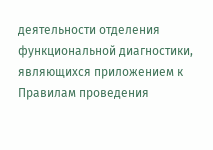деятельности отделения функциональной диагностики, являющихся приложением к Правилам проведения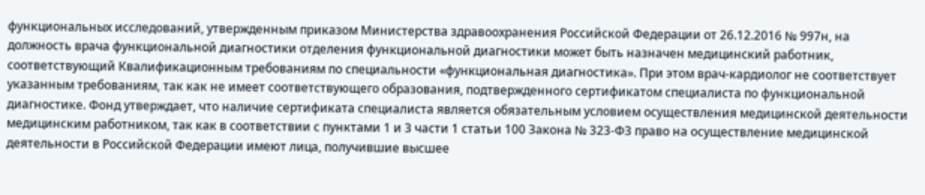функциональных исследований, утвержденным приказом Министерства здравоохранения Российской Федерации от 26.12.2016 № 997н, на должность врача функциональной диагностики отделения функциональной диагностики может быть назначен медицинский работник, соответствующий Квалификационным требованиям по специальности «функциональная диагностика». При этом врач-кардиолог не соответствует указанным требованиям, так как не имеет соответствующего образования, подтвержденного сертификатом специалиста по функциональной диагностике. Фонд утверждает, что наличие сертификата специалиста является обязательным условием осуществления медицинской деятельности медицинским работником, так как в соответствии с пунктами 1 и 3 части 1 статьи 100 Закона № 323-ФЗ право на осуществление медицинской деятельности в Российской Федерации имеют лица, получившие высшее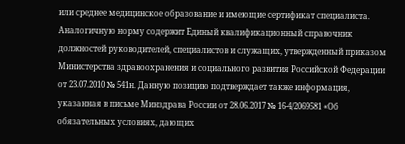или среднее медицинское образование и имеющие сертификат специалиста. Аналогичную норму содержит Единый квалификационный справочник должностей руководителей, специалистов и служащих, утвержденный приказом Министерства здравоохранения и социального развития Российской Федерации от 23.07.2010 № 541н. Данную позицию подтверждает также информация, указанная в письме Минздрава России от 28.06.2017 № 16-4/2069581 «Об обязательных условиях, дающих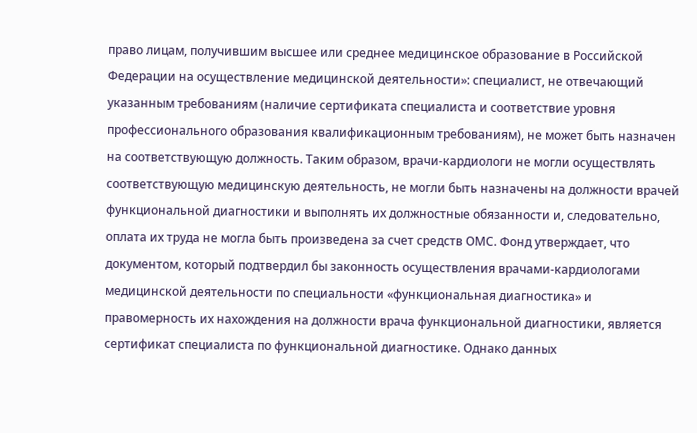право лицам, получившим высшее или среднее медицинское образование в Российской Федерации на осуществление медицинской деятельности»: специалист, не отвечающий указанным требованиям (наличие сертификата специалиста и соответствие уровня профессионального образования квалификационным требованиям), не может быть назначен на соответствующую должность. Таким образом, врачи-кардиологи не могли осуществлять соответствующую медицинскую деятельность, не могли быть назначены на должности врачей функциональной диагностики и выполнять их должностные обязанности и, следовательно, оплата их труда не могла быть произведена за счет средств ОМС. Фонд утверждает, что документом, который подтвердил бы законность осуществления врачами-кардиологами медицинской деятельности по специальности «функциональная диагностика» и правомерность их нахождения на должности врача функциональной диагностики, является сертификат специалиста по функциональной диагностике. Однако данных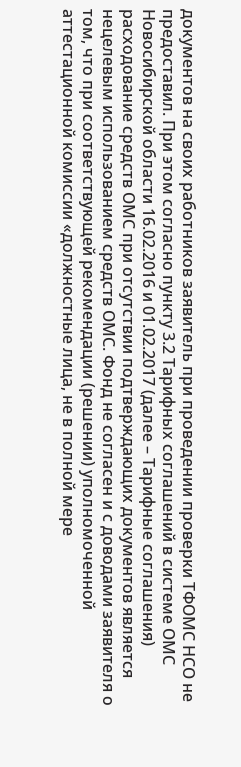документов на своих работников заявитель при проведении проверки ТФОМС НСО не предоставил. При этом согласно пункту 3.2 Тарифных соглашений в системе ОМС Новосибирской области 16.02.2016 и 01.02.2017 (далее – Тарифные соглашения) расходование средств ОМС при отсутствии подтверждающих документов является нецелевым использованием средств ОМС. Фонд не согласен и с доводами заявителя о том, что при соответствующей рекомендации (решении) уполномоченной аттестационной комиссии «должностные лица, не в полной мере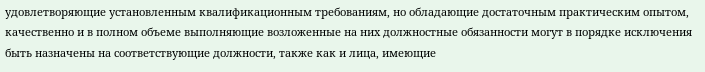удовлетворяющие установленным квалификационным требованиям, но обладающие достаточным практическим опытом, качественно и в полном объеме выполняющие возложенные на них должностные обязанности могут в порядке исключения быть назначены на соответствующие должности, также как и лица, имеющие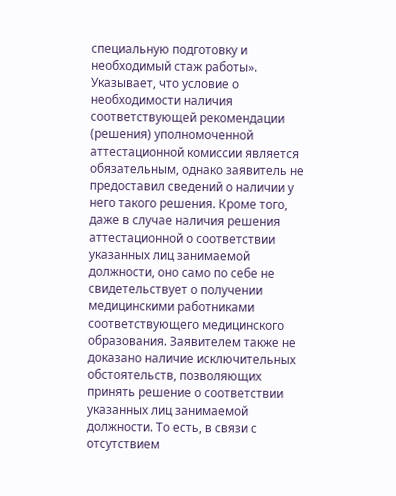специальную подготовку и необходимый стаж работы». Указывает, что условие о необходимости наличия соответствующей рекомендации (решения) уполномоченной аттестационной комиссии является обязательным, однако заявитель не предоставил сведений о наличии у него такого решения. Кроме того, даже в случае наличия решения аттестационной о соответствии указанных лиц занимаемой должности, оно само по себе не свидетельствует о получении медицинскими работниками соответствующего медицинского образования. Заявителем также не доказано наличие исключительных обстоятельств, позволяющих принять решение о соответствии указанных лиц занимаемой должности. То есть, в связи с отсутствием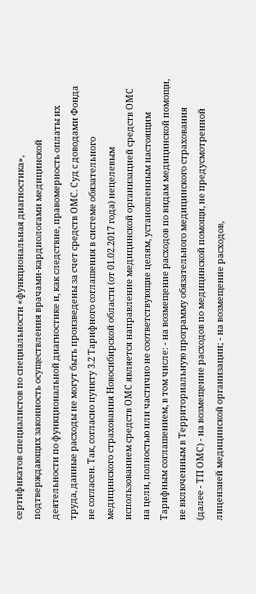сертификатов специалистов по специальности «функциональная диагностика», подтверждающих законность осуществления врачами-кардиологами медицинской деятельности по функциональной диагностике и, как следствие, правомерность оплаты их труда, данные расходы не могут быть произведены за счет средств ОМС. Суд с доводами Фонда не согласен. Так, согласно пункту 3.2 Тарифного соглашения в системе обязательного медицинского страхования Новосибирской области (от 01.02.2017 года) нецелевым использованием средств ОМС является направление медицинской организацией средств ОМС на цели, полностью или частично не соответствующие целям, установленным настоящим Тарифным соглашением, в том числе: - на возмещение расходов по видам медицинской помощи, не включенным в Территориальную программу обязательного медицинского страхования (далее - ТП ОМС) - на возмещение расходов по медицинской помощи, не предусмотренной лицензией медицинской организации; - на возмещение расходов,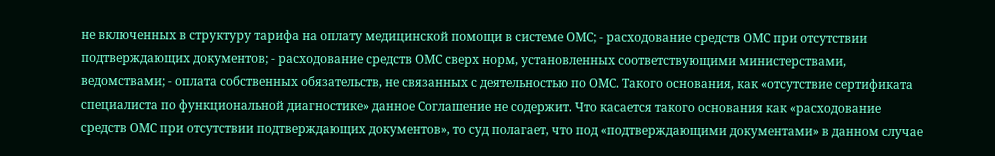не включенных в структуру тарифа на оплату медицинской помощи в системе ОМС; - расходование средств ОМС при отсутствии подтверждающих документов; - расходование средств ОМС сверх норм, установленных соответствующими министерствами, ведомствами; - оплата собственных обязательств, не связанных с деятельностью по ОМС. Такого основания, как «отсутствие сертификата специалиста по функциональной диагностике» данное Соглашение не содержит. Что касается такого основания как «расходование средств ОМС при отсутствии подтверждающих документов», то суд полагает, что под «подтверждающими документами» в данном случае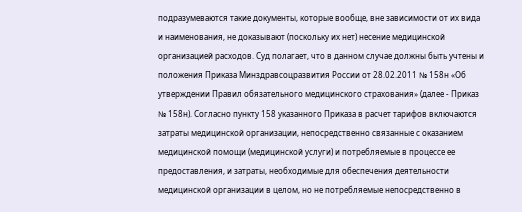подразумеваются такие документы, которые вообще, вне зависимости от их вида и наименования, не доказывают (поскольку их нет) несение медицинской организацией расходов. Суд полагает, что в данном случае должны быть учтены и положения Приказа Минздравсоцразвития России от 28.02.2011 № 158н «Об утверждении Правил обязательного медицинского страхования» (далее - Приказ № 158н). Согласно пункту 158 указанного Приказа в расчет тарифов включаются затраты медицинской организации, непосредственно связанные с оказанием медицинской помощи (медицинской услуги) и потребляемые в процессе ее предоставления, и затраты, необходимые для обеспечения деятельности медицинской организации в целом, но не потребляемые непосредственно в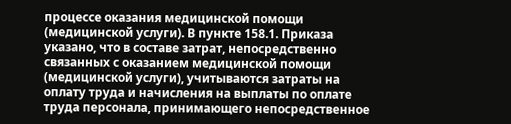процессе оказания медицинской помощи (медицинской услуги). В пункте 158.1. Приказа указано, что в составе затрат, непосредственно связанных с оказанием медицинской помощи (медицинской услуги), учитываются затраты на оплату труда и начисления на выплаты по оплате труда персонала, принимающего непосредственное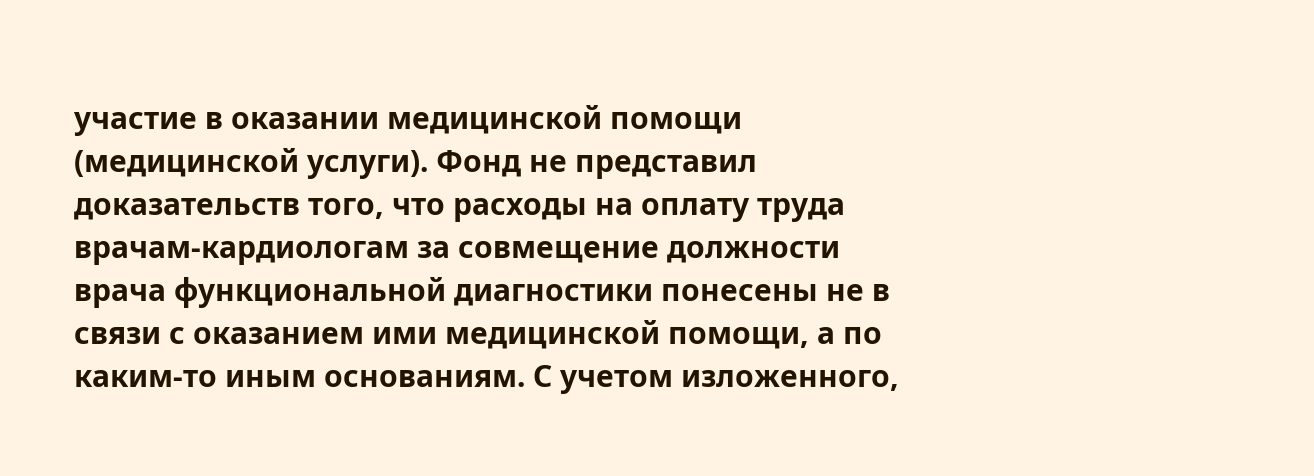участие в оказании медицинской помощи (медицинской услуги). Фонд не представил доказательств того, что расходы на оплату труда врачам-кардиологам за совмещение должности врача функциональной диагностики понесены не в связи с оказанием ими медицинской помощи, а по каким-то иным основаниям. С учетом изложенного,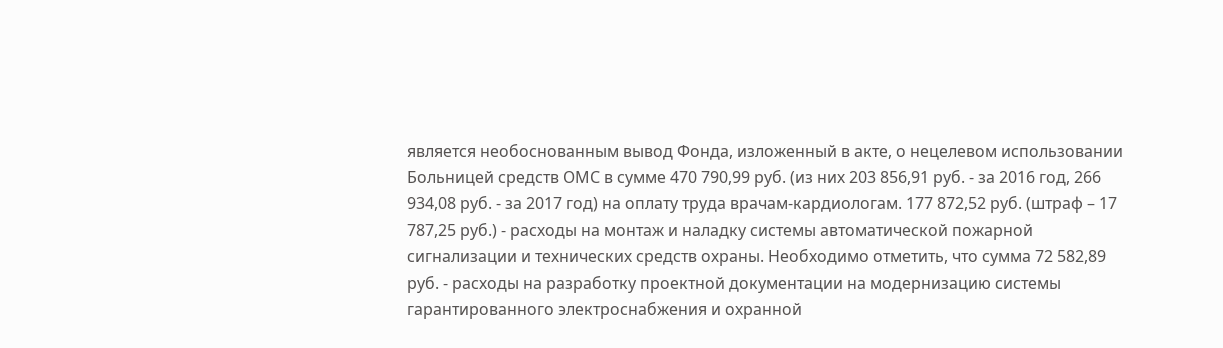является необоснованным вывод Фонда, изложенный в акте, о нецелевом использовании Больницей средств ОМС в сумме 470 790,99 руб. (из них 203 856,91 руб. - за 2016 год, 266 934,08 руб. - за 2017 год) на оплату труда врачам-кардиологам. 177 872,52 руб. (штраф – 17 787,25 руб.) - расходы на монтаж и наладку системы автоматической пожарной сигнализации и технических средств охраны. Необходимо отметить, что сумма 72 582,89 руб. - расходы на разработку проектной документации на модернизацию системы гарантированного электроснабжения и охранной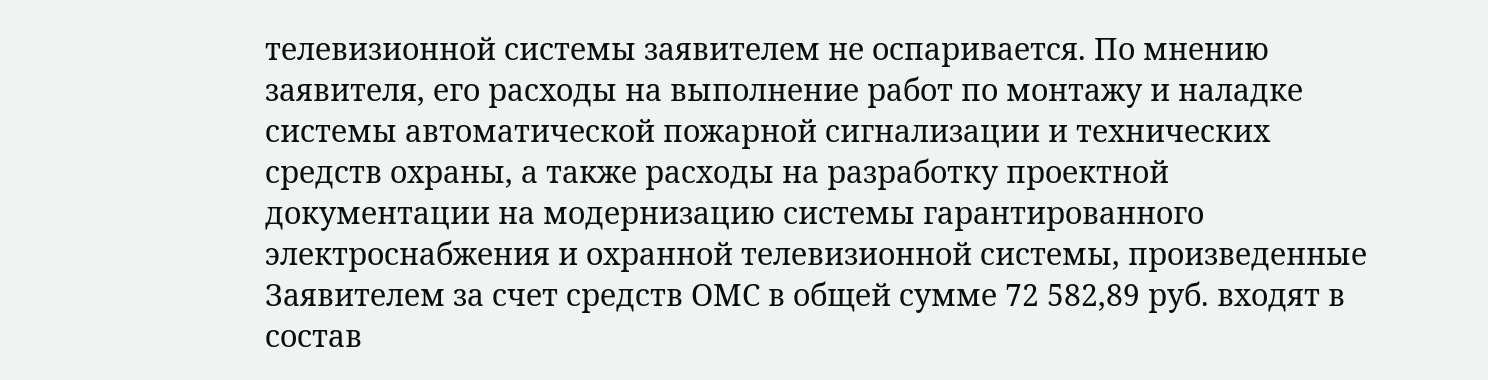телевизионной системы заявителем не оспаривается. По мнению заявителя, его расходы на выполнение работ по монтажу и наладке системы автоматической пожарной сигнализации и технических средств охраны, а также расходы на разработку проектной документации на модернизацию системы гарантированного электроснабжения и охранной телевизионной системы, произведенные Заявителем за счет средств ОМС в общей сумме 72 582,89 руб. входят в состав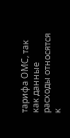тарифа ОМС, так как данные расходы относятся к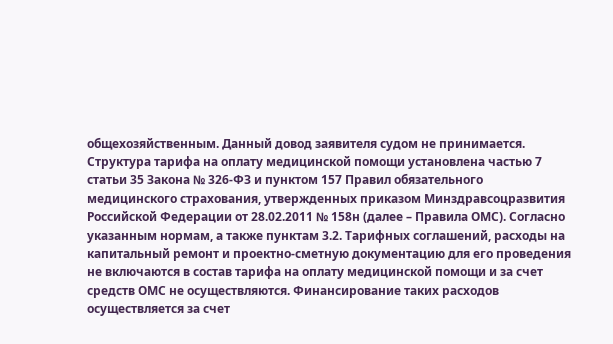общехозяйственным. Данный довод заявителя судом не принимается. Структура тарифа на оплату медицинской помощи установлена частью 7 статьи 35 Закона № 326-ФЗ и пунктом 157 Правил обязательного медицинского страхования, утвержденных приказом Минздравсоцразвития Российской Федерации от 28.02.2011 № 158н (далее – Правила ОМС). Согласно указанным нормам, а также пунктам 3.2. Тарифных соглашений, расходы на капитальный ремонт и проектно-сметную документацию для его проведения не включаются в состав тарифа на оплату медицинской помощи и за счет средств ОМС не осуществляются. Финансирование таких расходов осуществляется за счет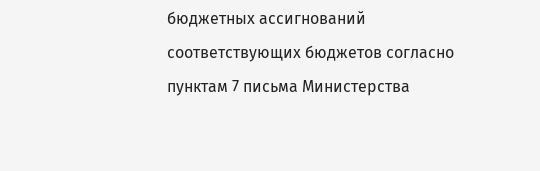бюджетных ассигнований соответствующих бюджетов согласно пунктам 7 письма Министерства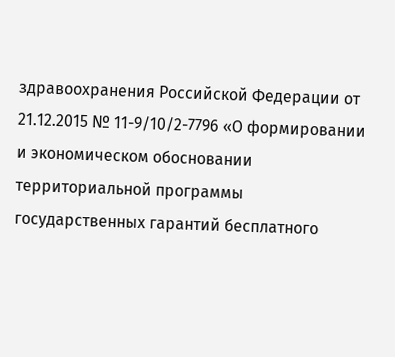здравоохранения Российской Федерации от 21.12.2015 № 11-9/10/2-7796 «О формировании и экономическом обосновании территориальной программы государственных гарантий бесплатного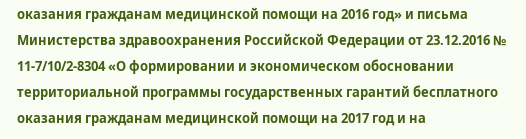оказания гражданам медицинской помощи на 2016 год» и письма Министерства здравоохранения Российской Федерации от 23.12.2016 № 11-7/10/2-8304 «О формировании и экономическом обосновании территориальной программы государственных гарантий бесплатного оказания гражданам медицинской помощи на 2017 год и на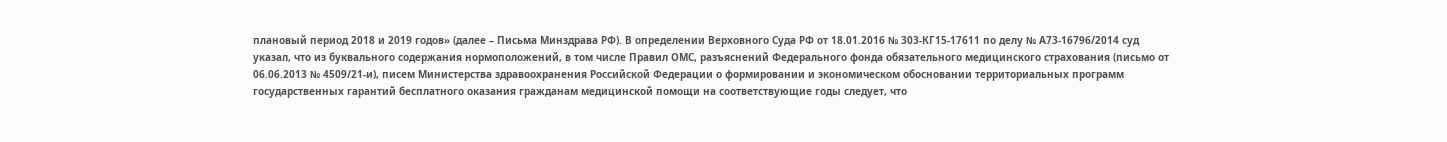плановый период 2018 и 2019 годов» (далее – Письма Минздрава РФ). В определении Верховного Суда РФ от 18.01.2016 № 303-КГ15-17611 по делу № А73-16796/2014 суд указал, что из буквального содержания нормоположений, в том числе Правил ОМС, разъяснений Федерального фонда обязательного медицинского страхования (письмо от 06.06.2013 № 4509/21-и), писем Министерства здравоохранения Российской Федерации о формировании и экономическом обосновании территориальных программ государственных гарантий бесплатного оказания гражданам медицинской помощи на соответствующие годы следует, что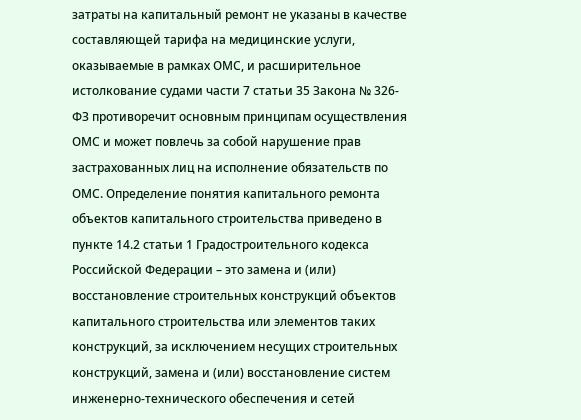затраты на капитальный ремонт не указаны в качестве составляющей тарифа на медицинские услуги, оказываемые в рамках ОМС, и расширительное истолкование судами части 7 статьи 35 Закона № 326-ФЗ противоречит основным принципам осуществления ОМС и может повлечь за собой нарушение прав застрахованных лиц на исполнение обязательств по ОМС. Определение понятия капитального ремонта объектов капитального строительства приведено в пункте 14.2 статьи 1 Градостроительного кодекса Российской Федерации – это замена и (или) восстановление строительных конструкций объектов капитального строительства или элементов таких конструкций, за исключением несущих строительных конструкций, замена и (или) восстановление систем инженерно-технического обеспечения и сетей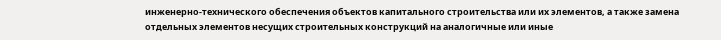инженерно-технического обеспечения объектов капитального строительства или их элементов, а также замена отдельных элементов несущих строительных конструкций на аналогичные или иные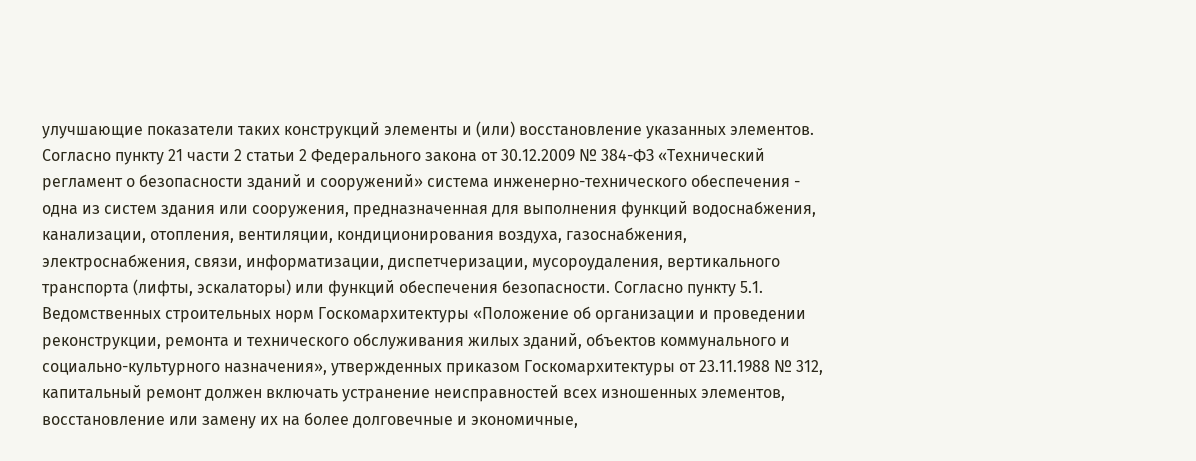улучшающие показатели таких конструкций элементы и (или) восстановление указанных элементов. Согласно пункту 21 части 2 статьи 2 Федерального закона от 30.12.2009 № 384-ФЗ «Технический регламент о безопасности зданий и сооружений» система инженерно-технического обеспечения - одна из систем здания или сооружения, предназначенная для выполнения функций водоснабжения, канализации, отопления, вентиляции, кондиционирования воздуха, газоснабжения, электроснабжения, связи, информатизации, диспетчеризации, мусороудаления, вертикального транспорта (лифты, эскалаторы) или функций обеспечения безопасности. Согласно пункту 5.1. Ведомственных строительных норм Госкомархитектуры «Положение об организации и проведении реконструкции, ремонта и технического обслуживания жилых зданий, объектов коммунального и социально-культурного назначения», утвержденных приказом Госкомархитектуры от 23.11.1988 № 312, капитальный ремонт должен включать устранение неисправностей всех изношенных элементов, восстановление или замену их на более долговечные и экономичные,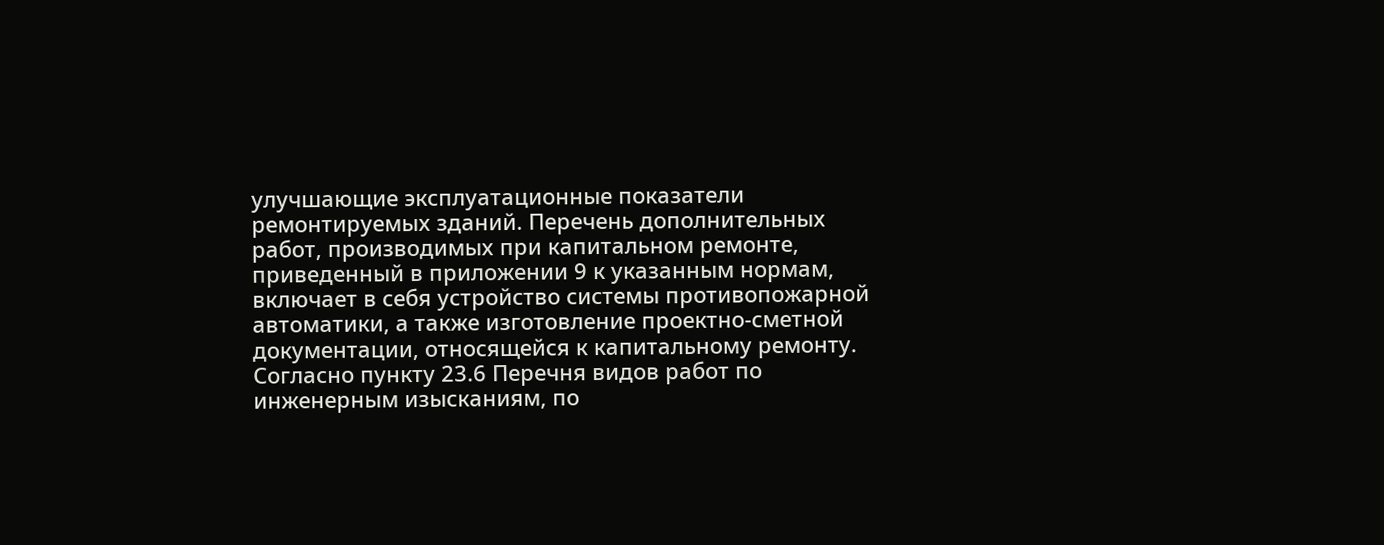улучшающие эксплуатационные показатели ремонтируемых зданий. Перечень дополнительных работ, производимых при капитальном ремонте, приведенный в приложении 9 к указанным нормам, включает в себя устройство системы противопожарной автоматики, а также изготовление проектно-сметной документации, относящейся к капитальному ремонту. Согласно пункту 23.6 Перечня видов работ по инженерным изысканиям, по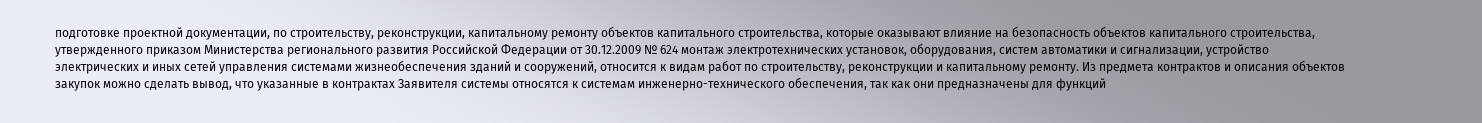подготовке проектной документации, по строительству, реконструкции, капитальному ремонту объектов капитального строительства, которые оказывают влияние на безопасность объектов капитального строительства, утвержденного приказом Министерства регионального развития Российской Федерации от 30.12.2009 № 624 монтаж электротехнических установок, оборудования, систем автоматики и сигнализации, устройство электрических и иных сетей управления системами жизнеобеспечения зданий и сооружений, относится к видам работ по строительству, реконструкции и капитальному ремонту. Из предмета контрактов и описания объектов закупок можно сделать вывод, что указанные в контрактах Заявителя системы относятся к системам инженерно-технического обеспечения, так как они предназначены для функций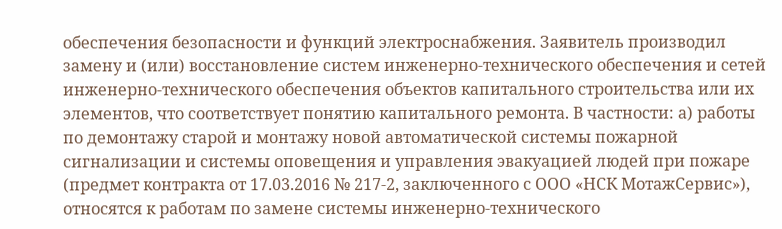обеспечения безопасности и функций электроснабжения. Заявитель производил замену и (или) восстановление систем инженерно-технического обеспечения и сетей инженерно-технического обеспечения объектов капитального строительства или их элементов, что соответствует понятию капитального ремонта. В частности: а) работы по демонтажу старой и монтажу новой автоматической системы пожарной сигнализации и системы оповещения и управления эвакуацией людей при пожаре (предмет контракта от 17.03.2016 № 217-2, заключенного с ООО «НСК МотажСервис»), относятся к работам по замене системы инженерно-технического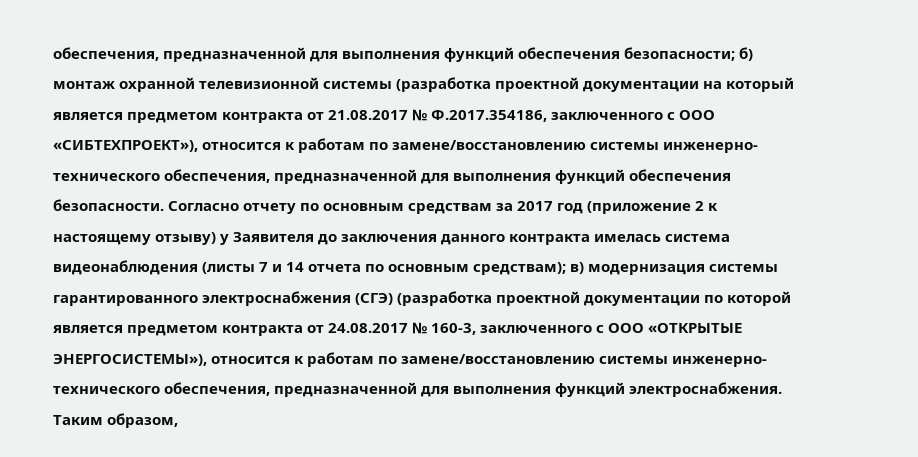обеспечения, предназначенной для выполнения функций обеспечения безопасности; б) монтаж охранной телевизионной системы (разработка проектной документации на который является предметом контракта от 21.08.2017 № Ф.2017.354186, заключенного с ООО «СИБТЕХПРОЕКТ»), относится к работам по замене/восстановлению системы инженерно-технического обеспечения, предназначенной для выполнения функций обеспечения безопасности. Согласно отчету по основным средствам за 2017 год (приложение 2 к настоящему отзыву) у Заявителя до заключения данного контракта имелась система видеонаблюдения (листы 7 и 14 отчета по основным средствам); в) модернизация системы гарантированного электроснабжения (СГЭ) (разработка проектной документации по которой является предметом контракта от 24.08.2017 № 160-3, заключенного с ООО «ОТКРЫТЫЕ ЭНЕРГОСИСТЕМЫ»), относится к работам по замене/восстановлению системы инженерно-технического обеспечения, предназначенной для выполнения функций электроснабжения. Таким образом,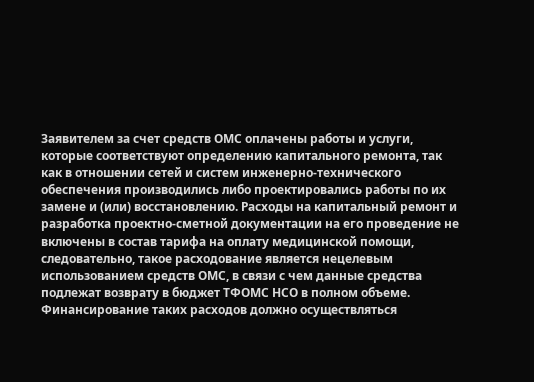Заявителем за счет средств ОМС оплачены работы и услуги, которые соответствуют определению капитального ремонта, так как в отношении сетей и систем инженерно-технического обеспечения производились либо проектировались работы по их замене и (или) восстановлению. Расходы на капитальный ремонт и разработка проектно-сметной документации на его проведение не включены в состав тарифа на оплату медицинской помощи, следовательно, такое расходование является нецелевым использованием средств ОМС, в связи с чем данные средства подлежат возврату в бюджет ТФОМС НСО в полном объеме. Финансирование таких расходов должно осуществляться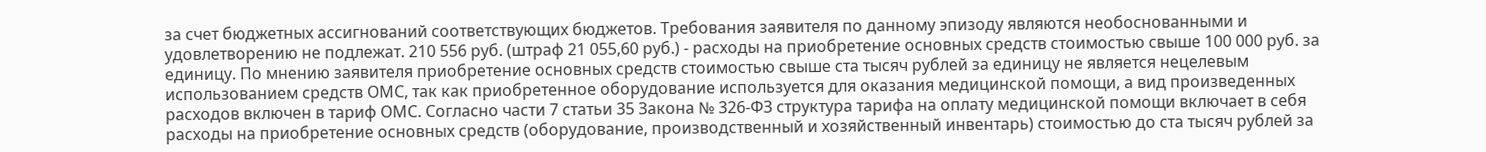за счет бюджетных ассигнований соответствующих бюджетов. Требования заявителя по данному эпизоду являются необоснованными и удовлетворению не подлежат. 210 556 руб. (штраф 21 055,60 руб.) - расходы на приобретение основных средств стоимостью свыше 100 000 руб. за единицу. По мнению заявителя приобретение основных средств стоимостью свыше ста тысяч рублей за единицу не является нецелевым использованием средств ОМС, так как приобретенное оборудование используется для оказания медицинской помощи, а вид произведенных расходов включен в тариф ОМС. Согласно части 7 статьи 35 Закона № 326-ФЗ структура тарифа на оплату медицинской помощи включает в себя расходы на приобретение основных средств (оборудование, производственный и хозяйственный инвентарь) стоимостью до ста тысяч рублей за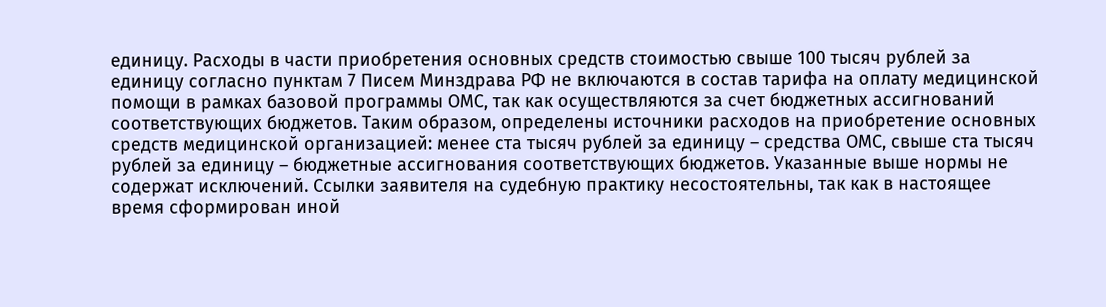единицу. Расходы в части приобретения основных средств стоимостью свыше 100 тысяч рублей за единицу согласно пунктам 7 Писем Минздрава РФ не включаются в состав тарифа на оплату медицинской помощи в рамках базовой программы ОМС, так как осуществляются за счет бюджетных ассигнований соответствующих бюджетов. Таким образом, определены источники расходов на приобретение основных средств медицинской организацией: менее ста тысяч рублей за единицу – средства ОМС, свыше ста тысяч рублей за единицу – бюджетные ассигнования соответствующих бюджетов. Указанные выше нормы не содержат исключений. Ссылки заявителя на судебную практику несостоятельны, так как в настоящее время сформирован иной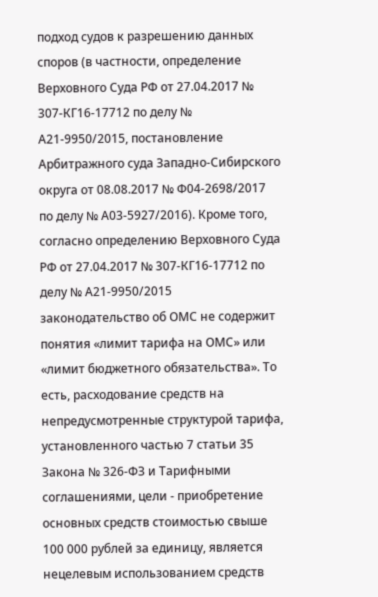подход судов к разрешению данных споров (в частности, определение Верховного Суда РФ от 27.04.2017 № 307-КГ16-17712 по делу № А21-9950/2015, постановление Арбитражного суда Западно-Сибирского округа от 08.08.2017 № Ф04-2698/2017 по делу № А03-5927/2016). Кроме того, согласно определению Верховного Суда РФ от 27.04.2017 № 307-КГ16-17712 по делу № А21-9950/2015 законодательство об ОМС не содержит понятия «лимит тарифа на ОМС» или «лимит бюджетного обязательства». То есть, расходование средств на непредусмотренные структурой тарифа, установленного частью 7 статьи 35 Закона № 326-ФЗ и Тарифными соглашениями, цели - приобретение основных средств стоимостью свыше 100 000 рублей за единицу, является нецелевым использованием средств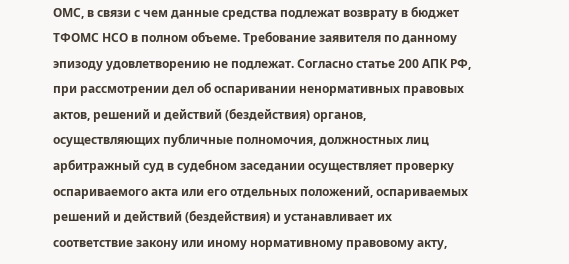ОМС, в связи с чем данные средства подлежат возврату в бюджет ТФОМС НСО в полном объеме. Требование заявителя по данному эпизоду удовлетворению не подлежат. Согласно статье 200 АПК РФ, при рассмотрении дел об оспаривании ненормативных правовых актов, решений и действий (бездействия) органов, осуществляющих публичные полномочия, должностных лиц арбитражный суд в судебном заседании осуществляет проверку оспариваемого акта или его отдельных положений, оспариваемых решений и действий (бездействия) и устанавливает их соответствие закону или иному нормативному правовому акту,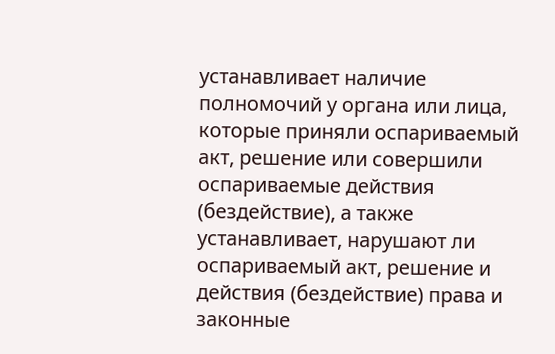устанавливает наличие полномочий у органа или лица, которые приняли оспариваемый акт, решение или совершили оспариваемые действия (бездействие), а также устанавливает, нарушают ли оспариваемый акт, решение и действия (бездействие) права и законные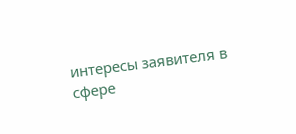интересы заявителя в сфере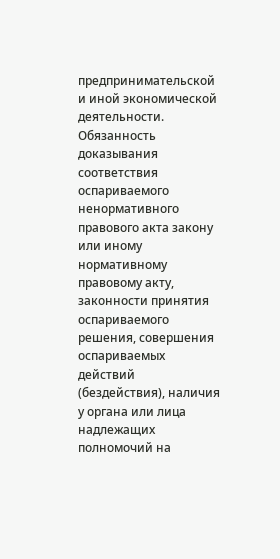предпринимательской и иной экономической деятельности. Обязанность доказывания соответствия оспариваемого ненормативного правового акта закону или иному нормативному правовому акту, законности принятия оспариваемого решения, совершения оспариваемых действий (бездействия), наличия у органа или лица надлежащих полномочий на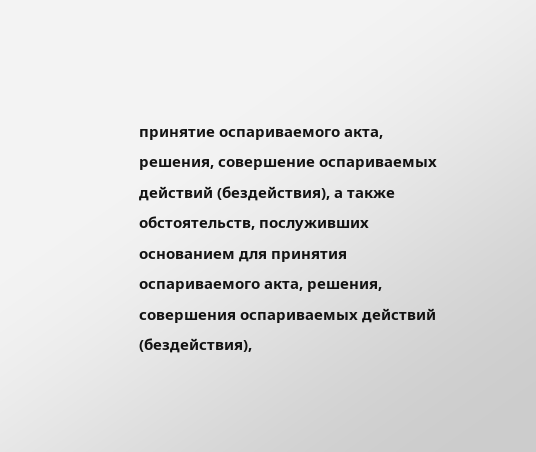принятие оспариваемого акта, решения, совершение оспариваемых действий (бездействия), а также обстоятельств, послуживших основанием для принятия оспариваемого акта, решения, совершения оспариваемых действий (бездействия),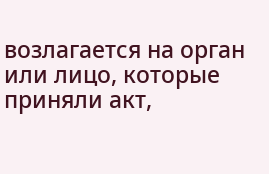возлагается на орган или лицо, которые приняли акт,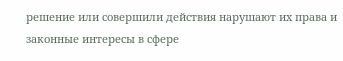решение или совершили действия нарушают их права и законные интересы в сфере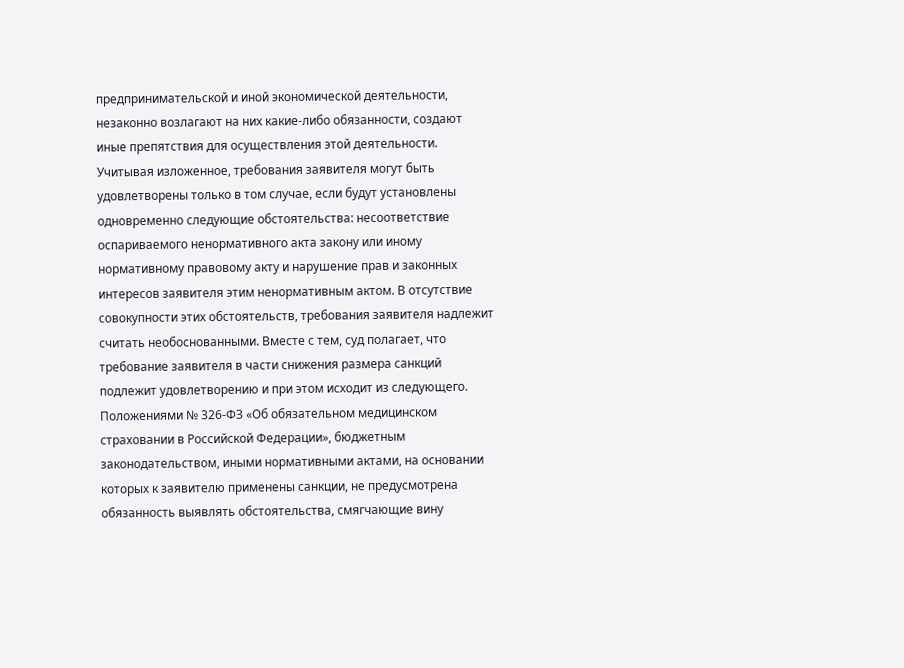предпринимательской и иной экономической деятельности, незаконно возлагают на них какие-либо обязанности, создают иные препятствия для осуществления этой деятельности. Учитывая изложенное, требования заявителя могут быть удовлетворены только в том случае, если будут установлены одновременно следующие обстоятельства: несоответствие оспариваемого ненормативного акта закону или иному нормативному правовому акту и нарушение прав и законных интересов заявителя этим ненормативным актом. В отсутствие совокупности этих обстоятельств, требования заявителя надлежит считать необоснованными. Вместе с тем, суд полагает, что требование заявителя в части снижения размера санкций подлежит удовлетворению и при этом исходит из следующего. Положениями № 326-ФЗ «Об обязательном медицинском страховании в Российской Федерации», бюджетным законодательством, иными нормативными актами, на основании которых к заявителю применены санкции, не предусмотрена обязанность выявлять обстоятельства, смягчающие вину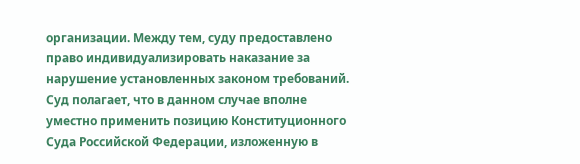организации. Между тем, суду предоставлено право индивидуализировать наказание за нарушение установленных законом требований. Суд полагает, что в данном случае вполне уместно применить позицию Конституционного Суда Российской Федерации, изложенную в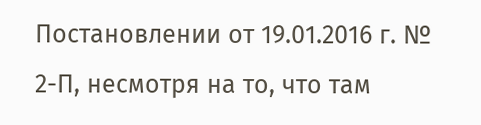Постановлении от 19.01.2016 г. № 2-П, несмотря на то, что там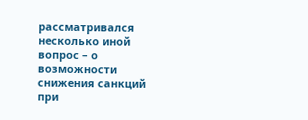рассматривался несколько иной вопрос – о возможности снижения санкций при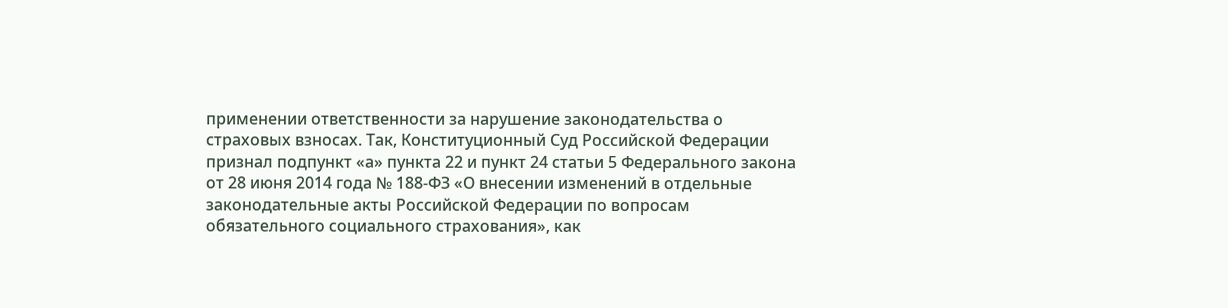применении ответственности за нарушение законодательства о страховых взносах. Так, Конституционный Суд Российской Федерации признал подпункт «а» пункта 22 и пункт 24 статьи 5 Федерального закона от 28 июня 2014 года № 188-ФЗ «О внесении изменений в отдельные законодательные акты Российской Федерации по вопросам обязательного социального страхования», как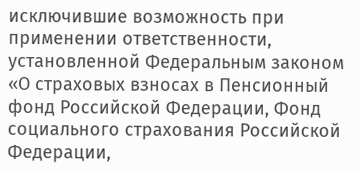исключившие возможность при применении ответственности, установленной Федеральным законом «О страховых взносах в Пенсионный фонд Российской Федерации, Фонд социального страхования Российской Федерации,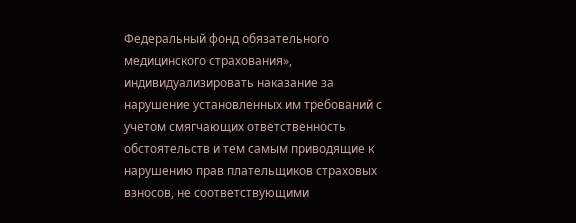Федеральный фонд обязательного медицинского страхования», индивидуализировать наказание за нарушение установленных им требований с учетом смягчающих ответственность обстоятельств и тем самым приводящие к нарушению прав плательщиков страховых взносов, не соответствующими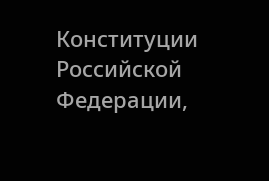Конституции Российской Федерации,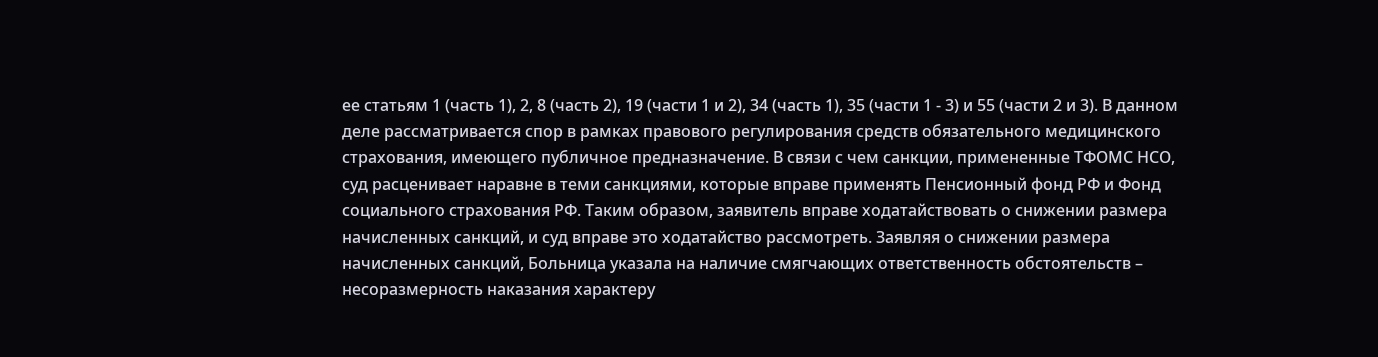ее статьям 1 (часть 1), 2, 8 (часть 2), 19 (части 1 и 2), 34 (часть 1), 35 (части 1 - 3) и 55 (части 2 и 3). В данном деле рассматривается спор в рамках правового регулирования средств обязательного медицинского страхования, имеющего публичное предназначение. В связи с чем санкции, примененные ТФОМС НСО, суд расценивает наравне в теми санкциями, которые вправе применять Пенсионный фонд РФ и Фонд социального страхования РФ. Таким образом, заявитель вправе ходатайствовать о снижении размера начисленных санкций, и суд вправе это ходатайство рассмотреть. Заявляя о снижении размера начисленных санкций, Больница указала на наличие смягчающих ответственность обстоятельств – несоразмерность наказания характеру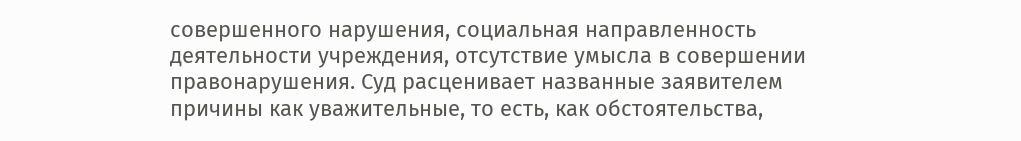совершенного нарушения, социальная направленность деятельности учреждения, отсутствие умысла в совершении правонарушения. Суд расценивает названные заявителем причины как уважительные, то есть, как обстоятельства,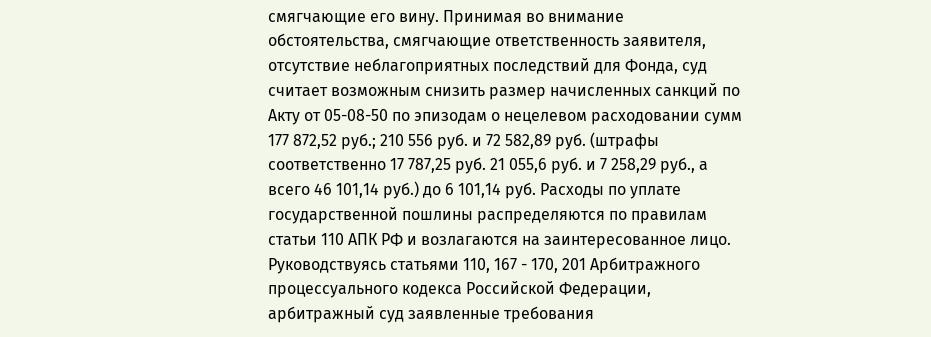смягчающие его вину. Принимая во внимание обстоятельства, смягчающие ответственность заявителя, отсутствие неблагоприятных последствий для Фонда, суд считает возможным снизить размер начисленных санкций по Акту от 05-08-50 по эпизодам о нецелевом расходовании сумм 177 872,52 руб.; 210 556 руб. и 72 582,89 руб. (штрафы соответственно 17 787,25 руб. 21 055,6 руб. и 7 258,29 руб., а всего 46 101,14 руб.) до 6 101,14 руб. Расходы по уплате государственной пошлины распределяются по правилам статьи 110 АПК РФ и возлагаются на заинтересованное лицо. Руководствуясь статьями 110, 167 - 170, 201 Арбитражного процессуального кодекса Российской Федерации, арбитражный суд заявленные требования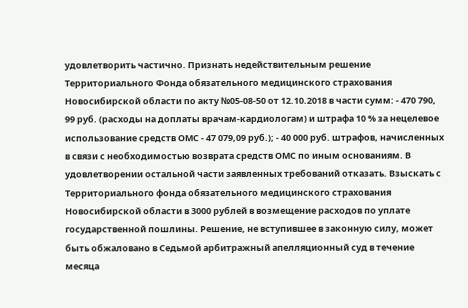удовлетворить частично. Признать недействительным решение Территориального Фонда обязательного медицинского страхования Новосибирской области по акту №05-08-50 от 12.10.2018 в части сумм: - 470 790, 99 руб. (расходы на доплаты врачам-кардиологам) и штрафа 10 % за нецелевое использование средств ОМС - 47 079,09 руб.); - 40 000 руб. штрафов, начисленных в связи с необходимостью возврата средств ОМС по иным основаниям. В удовлетворении остальной части заявленных требований отказать. Взыскать с Территориального фонда обязательного медицинского страхования Новосибирской области в 3000 рублей в возмещение расходов по уплате государственной пошлины. Решение, не вступившее в законную силу, может быть обжаловано в Седьмой арбитражный апелляционный суд в течение месяца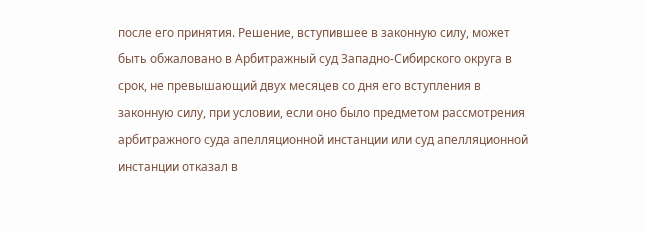после его принятия. Решение, вступившее в законную силу, может быть обжаловано в Арбитражный суд Западно-Сибирского округа в срок, не превышающий двух месяцев со дня его вступления в законную силу, при условии, если оно было предметом рассмотрения арбитражного суда апелляционной инстанции или суд апелляционной инстанции отказал в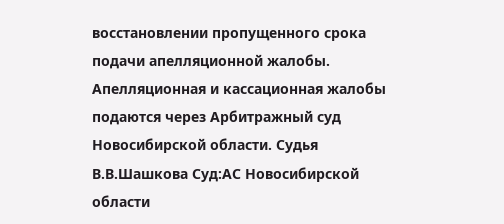восстановлении пропущенного срока подачи апелляционной жалобы. Апелляционная и кассационная жалобы подаются через Арбитражный суд Новосибирской области. Судья В.В.Шашкова Суд:АС Новосибирской области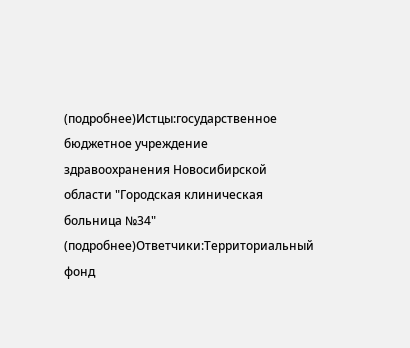(подробнее)Истцы:государственное бюджетное учреждение здравоохранения Новосибирской области "Городская клиническая больница №34" (подробнее)Ответчики:Территориальный фонд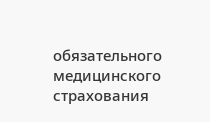обязательного медицинского страхования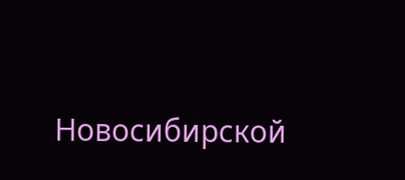Новосибирской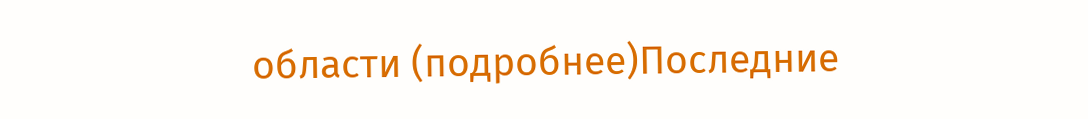области (подробнее)Последние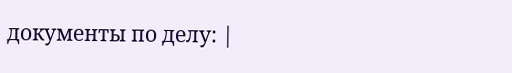документы по делу: |